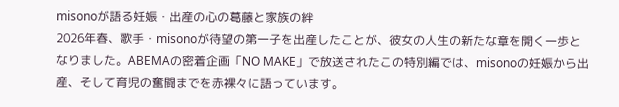misonoが語る妊娠・出産の心の葛藤と家族の絆
2026年春、歌手・misonoが待望の第一子を出産したことが、彼女の人生の新たな章を開く一歩となりました。ABEMAの密着企画「NO MAKE」で放送されたこの特別編では、misonoの妊娠から出産、そして育児の奮闘までを赤裸々に語っています。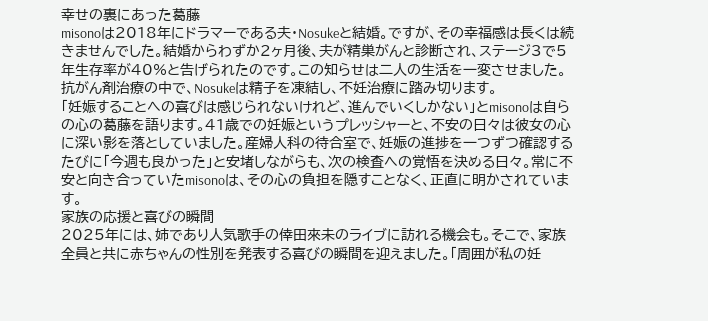幸せの裏にあった葛藤
misonoは2018年にドラマーである夫・Nosukeと結婚。ですが、その幸福感は長くは続きませんでした。結婚からわずか2ヶ月後、夫が精巣がんと診断され、ステージ3で5年生存率が40%と告げられたのです。この知らせは二人の生活を一変させました。抗がん剤治療の中で、Nosukeは精子を凍結し、不妊治療に踏み切ります。
「妊娠することへの喜びは感じられないけれど、進んでいくしかない」とmisonoは自らの心の葛藤を語ります。41歳での妊娠というプレッシャーと、不安の日々は彼女の心に深い影を落としていました。産婦人科の待合室で、妊娠の進捗を一つずつ確認するたびに「今週も良かった」と安堵しながらも、次の検査への覚悟を決める日々。常に不安と向き合っていたmisonoは、その心の負担を隠すことなく、正直に明かされています。
家族の応援と喜びの瞬間
2025年には、姉であり人気歌手の倖田來未のライブに訪れる機会も。そこで、家族全員と共に赤ちゃんの性別を発表する喜びの瞬間を迎えました。「周囲が私の妊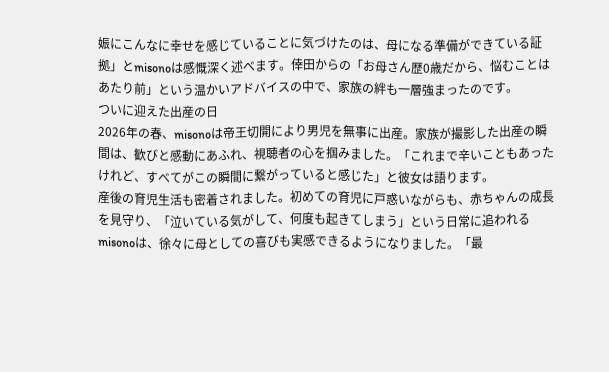娠にこんなに幸せを感じていることに気づけたのは、母になる準備ができている証拠」とmisonoは感慨深く述べます。倖田からの「お母さん歴0歳だから、悩むことはあたり前」という温かいアドバイスの中で、家族の絆も一層強まったのです。
ついに迎えた出産の日
2026年の春、misonoは帝王切開により男児を無事に出産。家族が撮影した出産の瞬間は、歓びと感動にあふれ、視聴者の心を掴みました。「これまで辛いこともあったけれど、すべてがこの瞬間に繋がっていると感じた」と彼女は語ります。
産後の育児生活も密着されました。初めての育児に戸惑いながらも、赤ちゃんの成長を見守り、「泣いている気がして、何度も起きてしまう」という日常に追われるmisonoは、徐々に母としての喜びも実感できるようになりました。「最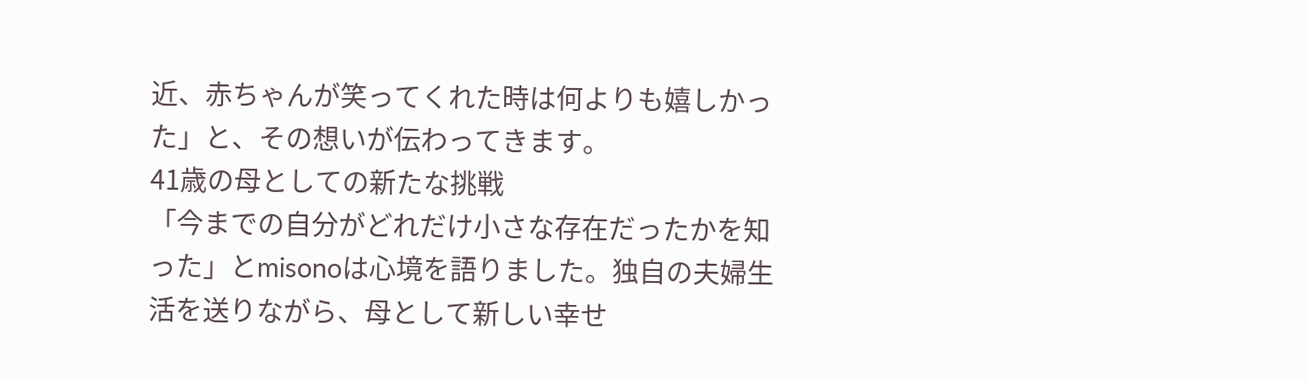近、赤ちゃんが笑ってくれた時は何よりも嬉しかった」と、その想いが伝わってきます。
41歳の母としての新たな挑戦
「今までの自分がどれだけ小さな存在だったかを知った」とmisonoは心境を語りました。独自の夫婦生活を送りながら、母として新しい幸せ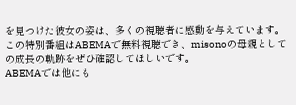を見つけた彼女の姿は、多くの視聴者に感動を与えています。この特別番組はABEMAで無料視聴でき、misonoの母親としての成長の軌跡をぜひ確認してほしいです。
ABEMAでは他にも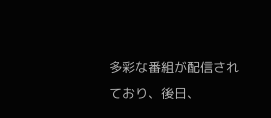多彩な番組が配信されており、後日、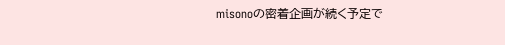misonoの密着企画が続く予定で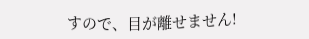すので、目が離せません!